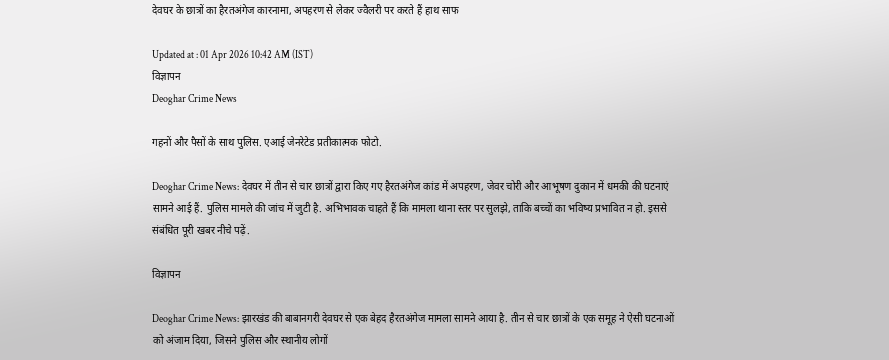देवघर के छात्रों का हैरतअंगेज कारनामा, अपहरण से लेकर ज्वैलरी पर करते हैं हाथ साफ

Updated at : 01 Apr 2026 10:42 AM (IST)
विज्ञापन
Deoghar Crime News

गहनों और पैसों के साथ पुलिस. एआई जेनरेटेड प्रतीकात्मक फोटो.

Deoghar Crime News: देवघर में तीन से चार छात्रों द्वारा किए गए हैरतअंगेज कांड में अपहरण, जेवर चोरी और आभूषण दुकान में धमकी की घटनाएं सामने आई हैं. पुलिस मामले की जांच में जुटी है. अभिभावक चाहते हैं कि मामला थाना स्तर पर सुलझे, ताकि बच्चों का भविष्य प्रभावित न हो. इससे संबंधित पूरी खबर नीचे पढ़ें.

विज्ञापन

Deoghar Crime News: झारखंड की बाबानगरी देवघर से एक बेहद हैरतअंगेज मामला सामने आया है. तीन से चार छात्रों के एक समूह ने ऐसी घटनाओं को अंजाम दिया, जिसने पुलिस और स्थानीय लोगों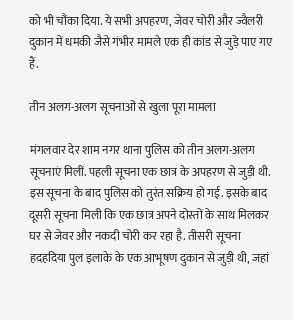को भी चौंका दिया. ये सभी अपहरण, जेवर चोरी और ज्वैलरी दुकान में धमकी जैसे गंभीर मामले एक ही कांड से जुड़े पाए गए हैं.

तीन अलग-अलग सूचनाओं से खुला पूरा मामला

मंगलवार देर शाम नगर थाना पुलिस को तीन अलग-अलग सूचनाएं मिलीं. पहली सूचना एक छात्र के अपहरण से जुड़ी थी. इस सूचना के बाद पुलिस को तुरंत सक्रिय हो गई. इसके बाद दूसरी सूचना मिली कि एक छात्र अपने दोस्तों के साथ मिलकर घर से जेवर और नकदी चोरी कर रहा है. तीसरी सूचना हदहदिया पुल इलाके के एक आभूषण दुकान से जुड़ी थी, जहां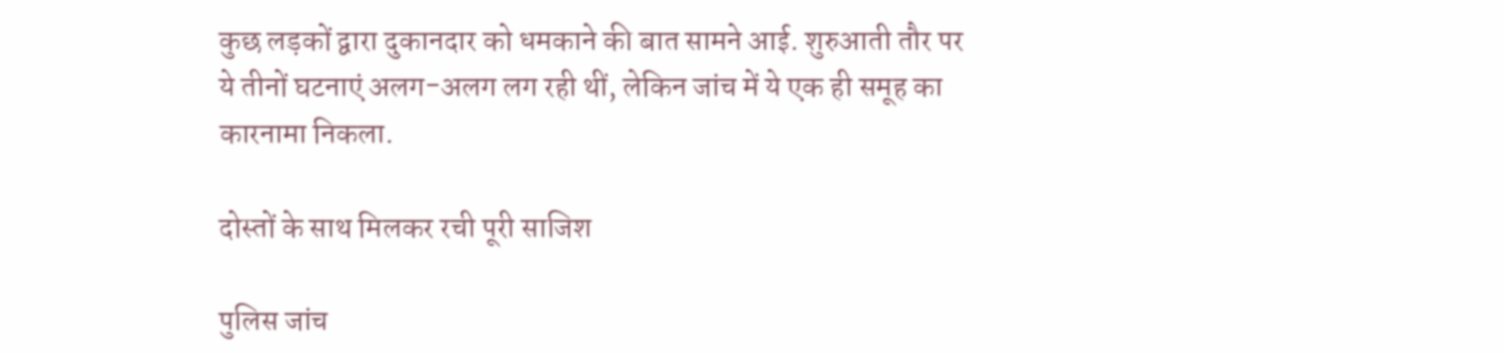कुछ लड़कों द्वारा दुकानदार को धमकाने की बात सामने आई. शुरुआती तौर पर ये तीनों घटनाएं अलग-अलग लग रही थीं, लेकिन जांच में ये एक ही समूह का कारनामा निकला.

दोस्तों के साथ मिलकर रची पूरी साजिश

पुलिस जांच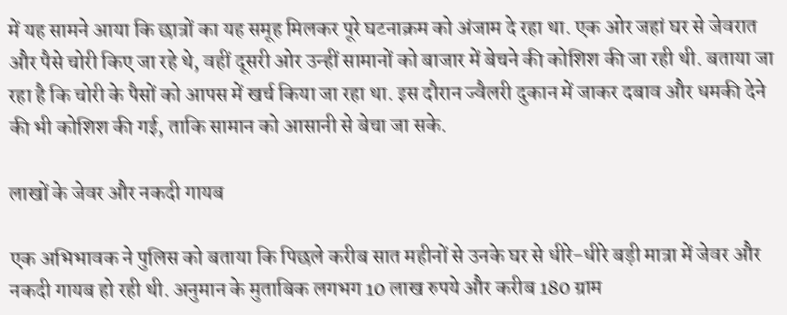में यह सामने आया कि छात्रों का यह समूह मिलकर पूरे घटनाक्रम को अंजाम दे रहा था. एक ओर जहां घर से जेवरात और पैसे चोरी किए जा रहे थे, वहीं दूसरी ओर उन्हीं सामानों को बाजार में बेचने की कोशिश की जा रही थी. बताया जा रहा है कि चोरी के पैसों को आपस में खर्च किया जा रहा था. इस दौरान ज्वैलरी दुकान में जाकर दबाव और धमकी देने की भी कोशिश की गई, ताकि सामान को आसानी से बेचा जा सके.

लाखों के जेवर और नकदी गायब

एक अभिभावक ने पुलिस को बताया कि पिछले करीब सात महीनों से उनके घर से धीरे-धीरे बड़ी मात्रा में जेवर और नकदी गायब हो रही थी. अनुमान के मुताबिक लगभग 10 लाख रुपये और करीब 180 ग्राम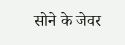सोने के जेवर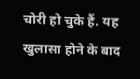चोरी हो चुके हैं. यह खुलासा होने के बाद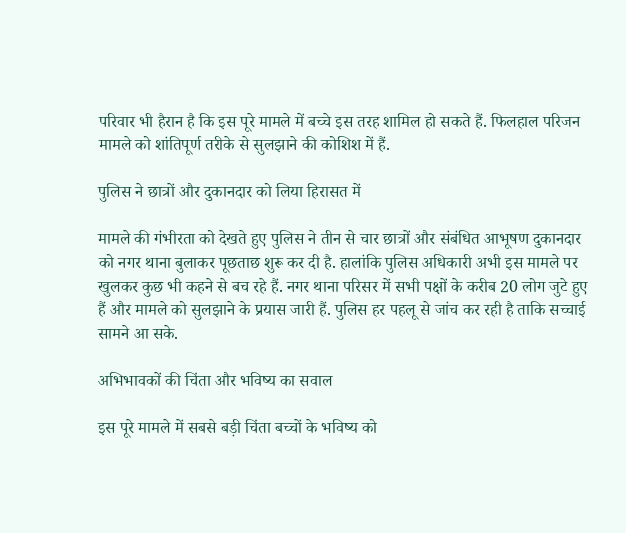परिवार भी हैरान है कि इस पूरे मामले में बच्चे इस तरह शामिल हो सकते हैं. फिलहाल परिजन मामले को शांतिपूर्ण तरीके से सुलझाने की कोशिश में हैं.

पुलिस ने छात्रों और दुकानदार को लिया हिरासत में

मामले की गंभीरता को देखते हुए पुलिस ने तीन से चार छात्रों और संबंधित आभूषण दुकानदार को नगर थाना बुलाकर पूछताछ शुरू कर दी है. हालांकि पुलिस अधिकारी अभी इस मामले पर खुलकर कुछ भी कहने से बच रहे हैं. नगर थाना परिसर में सभी पक्षों के करीब 20 लोग जुटे हुए हैं और मामले को सुलझाने के प्रयास जारी हैं. पुलिस हर पहलू से जांच कर रही है ताकि सच्चाई सामने आ सके.

अभिभावकों की चिंता और भविष्य का सवाल

इस पूरे मामले में सबसे बड़ी चिंता बच्चों के भविष्य को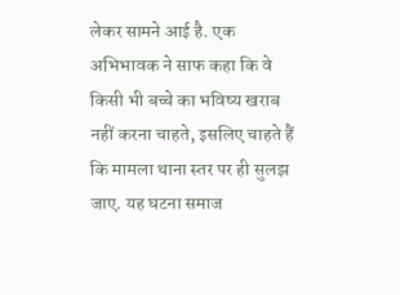लेकर सामने आई है. एक अभिभावक ने साफ कहा कि वे किसी भी बच्चे का भविष्य खराब नहीं करना चाहते, इसलिए चाहते हैं कि मामला थाना स्तर पर ही सुलझ जाए. यह घटना समाज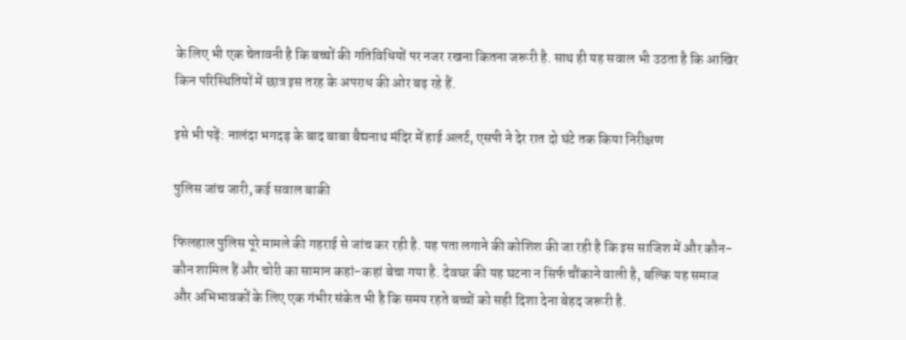के लिए भी एक चेतावनी है कि बच्चों की गतिविधियों पर नजर रखना कितना जरूरी है. साथ ही यह सवाल भी उठता है कि आखिर किन परिस्थितियों में छात्र इस तरह के अपराध की ओर बढ़ रहे हैं.

इसे भी पढ़ें: नालंदा भगदड़ के बाद बाबा बैद्यनाथ मंदिर में हाई अलर्ट, एसपी ने देर रात दो घंटे तक किया निरीक्षण

पुलिस जांच जारी, कई सवाल बाकी

फिलहाल पुलिस पूरे मामले की गहराई से जांच कर रही है. यह पता लगाने की कोशिश की जा रही है कि इस साजिश में और कौन-कौन शामिल हैं और चोरी का सामान कहां-कहां बेचा गया है. देवघर की यह घटना न सिर्फ चौंकाने वाली है, बल्कि यह समाज और अभिभावकों के लिए एक गंभीर संकेत भी है कि समय रहते बच्चों को सही दिशा देना बेहद जरूरी है.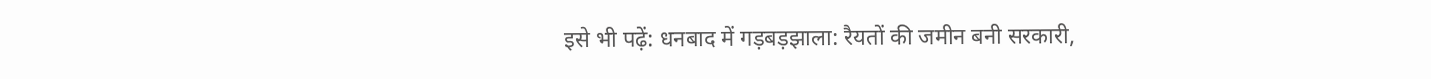इसे भी पढ़ें: धनबाद में गड़बड़झाला: रैयतों की जमीन बनी सरकारी,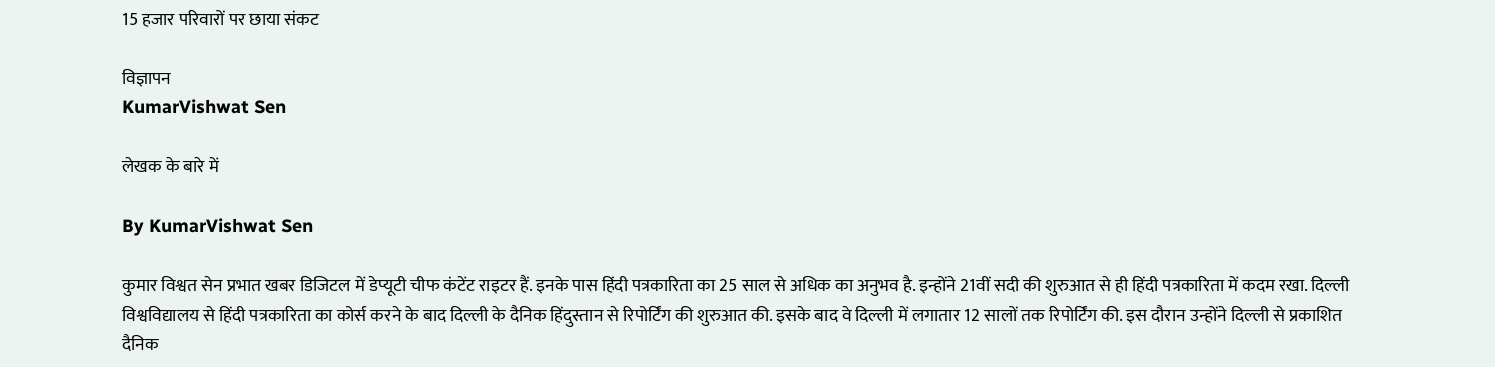15 हजार परिवारों पर छाया संकट

विज्ञापन
KumarVishwat Sen

लेखक के बारे में

By KumarVishwat Sen

कुमार विश्वत सेन प्रभात खबर डिजिटल में डेप्यूटी चीफ कंटेंट राइटर हैं. इनके पास हिंदी पत्रकारिता का 25 साल से अधिक का अनुभव है. इन्होंने 21वीं सदी की शुरुआत से ही हिंदी पत्रकारिता में कदम रखा. दिल्ली विश्वविद्यालय से हिंदी पत्रकारिता का कोर्स करने के बाद दिल्ली के दैनिक हिंदुस्तान से रिपोर्टिंग की शुरुआत की. इसके बाद वे दिल्ली में लगातार 12 सालों तक रिपोर्टिंग की. इस दौरान उन्होंने दिल्ली से प्रकाशित दैनिक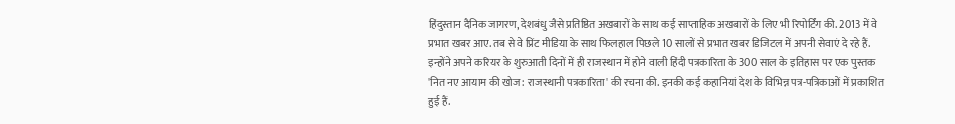हिंदुस्तान दैनिक जागरण, देशबंधु जैसे प्रतिष्ठित अखबारों के साथ कई साप्ताहिक अखबारों के लिए भी रिपोर्टिंग की. 2013 में वे प्रभात खबर आए. तब से वे प्रिंट मीडिया के साथ फिलहाल पिछले 10 सालों से प्रभात खबर डिजिटल में अपनी सेवाएं दे रहे हैं. इन्होंने अपने करियर के शुरुआती दिनों में ही राजस्थान में होने वाली हिंदी पत्रकारिता के 300 साल के इतिहास पर एक पुस्तक 'नित नए आयाम की खोज: राजस्थानी पत्रकारिता' की रचना की. इनकी कई कहानियां देश के विभिन्न पत्र-पत्रिकाओं में प्रकाशित हुई हैं.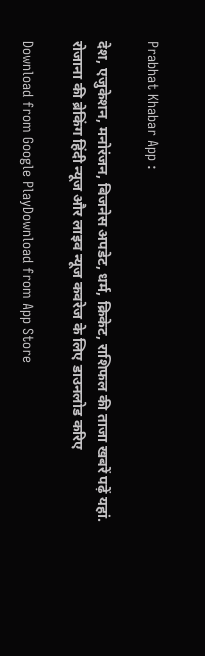Prabhat Khabar App :

देश, एजुकेशन, मनोरंजन, बिजनेस अपडेट, धर्म, क्रिकेट, राशिफल की ताजा खबरें पढ़ें यहां. रोजाना की ब्रेकिंग हिंदी न्यूज और लाइव न्यूज कवरेज के लिए डाउनलोड करिए

Download from Google PlayDownload from App Store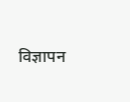विज्ञापन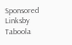Sponsored Linksby Taboola